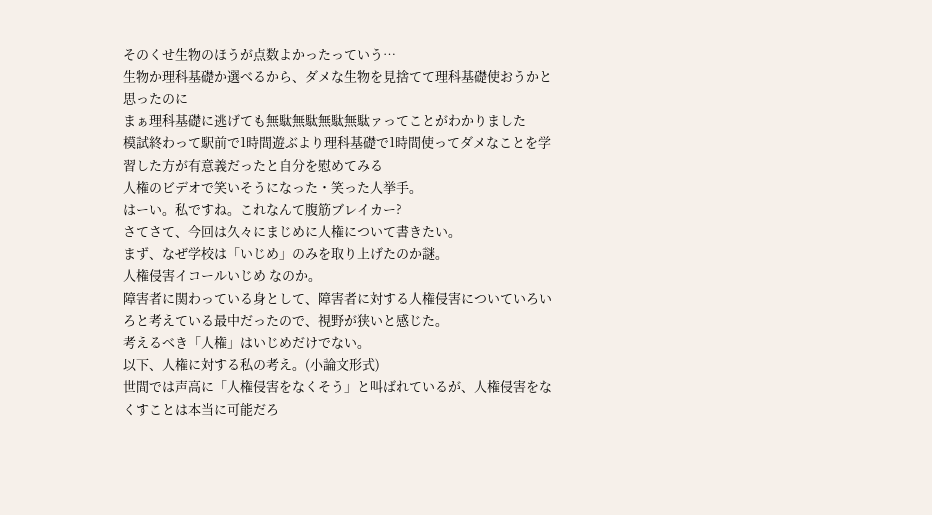そのくせ生物のほうが点数よかったっていう…
生物か理科基礎か選べるから、ダメな生物を見捨てて理科基礎使おうかと思ったのに
まぁ理科基礎に逃げても無駄無駄無駄無駄ァってことがわかりました
模試終わって駅前で1時間遊ぶより理科基礎で1時間使ってダメなことを学習した方が有意義だったと自分を慰めてみる
人権のビデオで笑いそうになった・笑った人挙手。
はーい。私ですね。これなんて腹筋ブレイカー?
さてさて、今回は久々にまじめに人権について書きたい。
まず、なぜ学校は「いじめ」のみを取り上げたのか謎。
人権侵害イコールいじめ なのか。
障害者に関わっている身として、障害者に対する人権侵害についていろいろと考えている最中だったので、視野が狭いと感じた。
考えるべき「人権」はいじめだけでない。
以下、人権に対する私の考え。(小論文形式)
世間では声高に「人権侵害をなくそう」と叫ばれているが、人権侵害をなくすことは本当に可能だろ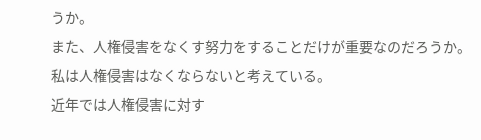うか。
また、人権侵害をなくす努力をすることだけが重要なのだろうか。
私は人権侵害はなくならないと考えている。
近年では人権侵害に対す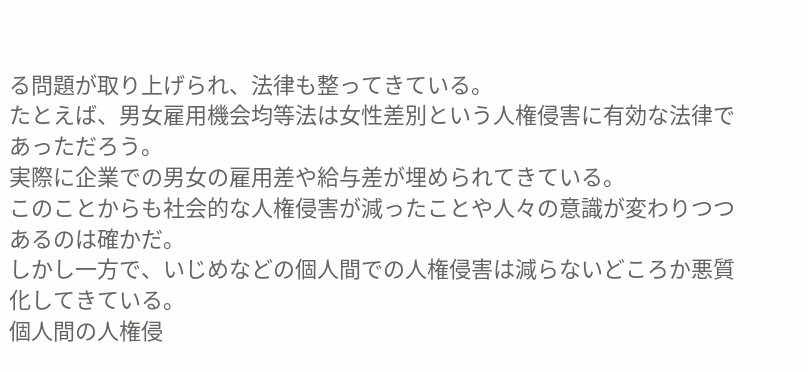る問題が取り上げられ、法律も整ってきている。
たとえば、男女雇用機会均等法は女性差別という人権侵害に有効な法律であっただろう。
実際に企業での男女の雇用差や給与差が埋められてきている。
このことからも社会的な人権侵害が減ったことや人々の意識が変わりつつあるのは確かだ。
しかし一方で、いじめなどの個人間での人権侵害は減らないどころか悪質化してきている。
個人間の人権侵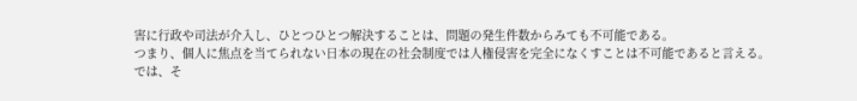害に行政や司法が介入し、ひとつひとつ解決することは、問題の発生件数からみても不可能である。
つまり、個人に焦点を当てられない日本の現在の社会制度では人権侵害を完全になくすことは不可能であると言える。
では、そ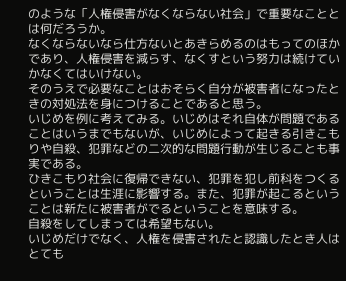のような「人権侵害がなくならない社会」で重要なこととは何だろうか。
なくならないなら仕方ないとあきらめるのはもってのほかであり、人権侵害を減らす、なくすという努力は続けていかなくてはいけない。
そのうえで必要なことはおそらく自分が被害者になったときの対処法を身につけることであると思う。
いじめを例に考えてみる。いじめはそれ自体が問題であることはいうまでもないが、いじめによって起きる引きこもりや自殺、犯罪などの二次的な問題行動が生じることも事実である。
ひきこもり社会に復帰できない、犯罪を犯し前科をつくるということは生涯に影響する。また、犯罪が起こるということは新たに被害者がでるということを意味する。
自殺をしてしまっては希望もない。
いじめだけでなく、人権を侵害されたと認識したとき人はとても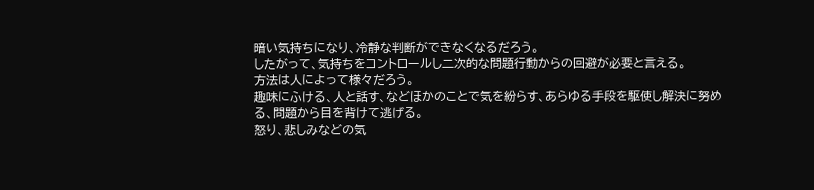暗い気持ちになり、冷静な判断ができなくなるだろう。
したがって、気持ちをコントロールし二次的な問題行動からの回避が必要と言える。
方法は人によって様々だろう。
趣味にふける、人と話す、などほかのことで気を紛らす、あらゆる手段を駆使し解決に努める、問題から目を背けて逃げる。
怒り、悲しみなどの気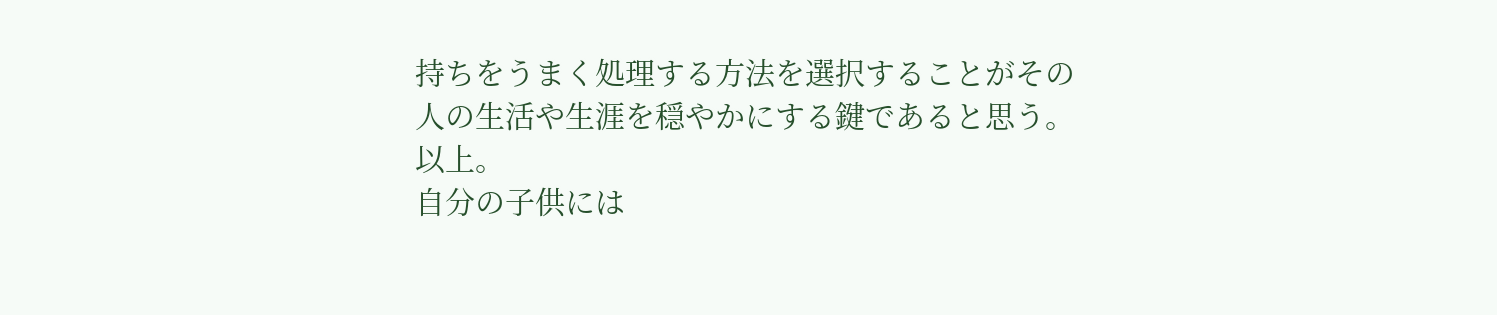持ちをうまく処理する方法を選択することがその人の生活や生涯を穏やかにする鍵であると思う。
以上。
自分の子供には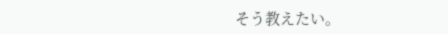そう教えたい。